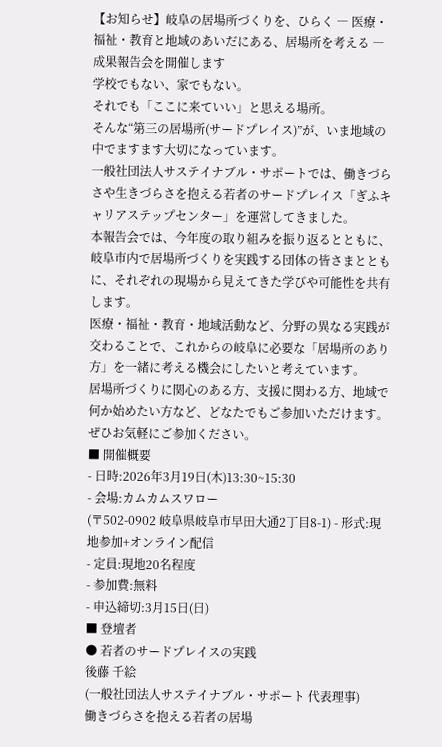【お知らせ】岐阜の居場所づくりを、ひらく ― 医療・福祉・教育と地域のあいだにある、居場所を考える ― 成果報告会を開催します
学校でもない、家でもない。
それでも「ここに来ていい」と思える場所。
そんな“第三の居場所(サードプレイス)”が、いま地域の中でますます大切になっています。
一般社団法人サステイナブル・サポートでは、働きづらさや生きづらさを抱える若者のサードプレイス「ぎふキャリアステップセンター」を運営してきました。
本報告会では、今年度の取り組みを振り返るとともに、岐阜市内で居場所づくりを実践する団体の皆さまとともに、それぞれの現場から見えてきた学びや可能性を共有します。
医療・福祉・教育・地域活動など、分野の異なる実践が交わることで、これからの岐阜に必要な「居場所のあり方」を一緒に考える機会にしたいと考えています。
居場所づくりに関心のある方、支援に関わる方、地域で何か始めたい方など、どなたでもご参加いただけます。ぜひお気軽にご参加ください。
■ 開催概要
- 日時:2026年3月19日(木)13:30~15:30
- 会場:カムカムスワロー
(〒502-0902 岐阜県岐阜市早田大通2丁目8-1) - 形式:現地参加+オンライン配信
- 定員:現地20名程度
- 参加費:無料
- 申込締切:3月15日(日)
■ 登壇者
● 若者のサードプレイスの実践
後藤 千絵
(一般社団法人サステイナブル・サポート 代表理事)
働きづらさを抱える若者の居場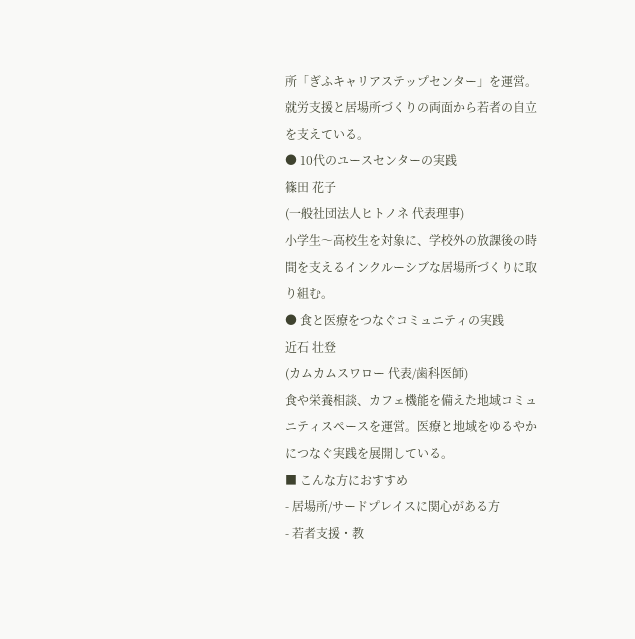所「ぎふキャリアステップセンター」を運営。就労支援と居場所づくりの両面から若者の自立を支えている。
● 10代のユースセンターの実践
篠田 花子
(一般社団法人ヒトノネ 代表理事)
小学生〜高校生を対象に、学校外の放課後の時間を支えるインクルーシブな居場所づくりに取り組む。
● 食と医療をつなぐコミュニティの実践
近石 壮登
(カムカムスワロー 代表/歯科医師)
食や栄養相談、カフェ機能を備えた地域コミュニティスペースを運営。医療と地域をゆるやかにつなぐ実践を展開している。
■ こんな方におすすめ
- 居場所/サードプレイスに関心がある方
- 若者支援・教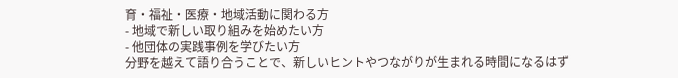育・福祉・医療・地域活動に関わる方
- 地域で新しい取り組みを始めたい方
- 他団体の実践事例を学びたい方
分野を越えて語り合うことで、新しいヒントやつながりが生まれる時間になるはず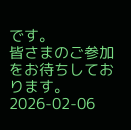です。
皆さまのご参加をお待ちしております。
2026-02-06